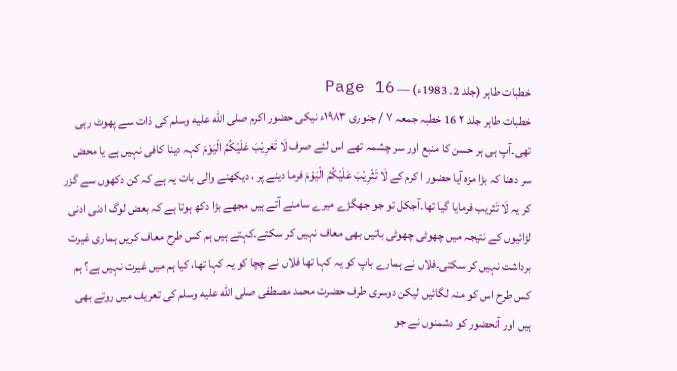خطبات طاہر (جلد 2۔ 1983ء) — Page 16
خطبات طاہر جلد ۲ 16 خطبہ جمعہ ۷ / جنوری ۱۹۸۳ء نیکی حضور اکرم صلى الله عليه وسلم کی ذات سے پھوٹ رہی تھی۔آپ ہی ہر حسن کا منبع اور سر چشمہ تھے اس لئے صرف لَا تَغرِيْبَ عَلَيْكُمُ الْيَوْمَ کہہ دینا کافی نہیں ہے یا محض سر دھنا کہ بڑا مزہ آیا حضور ا کرم کے لَا تَثْرِيْبَ عَلَيْكُمُ الْيَوْمَ فرما دینے پر ، دیکھنے والی بات یہ ہے کہ کن دکھوں سے گزر کر یہ لَا تَثریب فرمایا گیا تھا۔آجکل تو جو جھگڑے میرے سامنے آتے ہیں مجھے بڑا دکھ ہوتا ہے کہ بعض لوگ ادنی ادنی لڑائیوں کے نتیجہ میں چھوٹی چھوٹی باتیں بھی معاف نہیں کر سکتے۔کہتے ہیں ہم کس طرح معاف کریں ہماری غیرت برداشت نہیں کر سکتی۔فلاں نے ہمارے باپ کو یہ کہا تھا فلاں نے چچا کو یہ کہا تھا، کیا ہم میں غیرت نہیں ہے؟ ہم کس طرح اس کو منہ لگائیں لیکن دوسری طرف حضرت محمد مصطفی صلى الله عليه وسلم کی تعریف میں روتے بھی ہیں اور آنحضور کو دشمنوں نے جو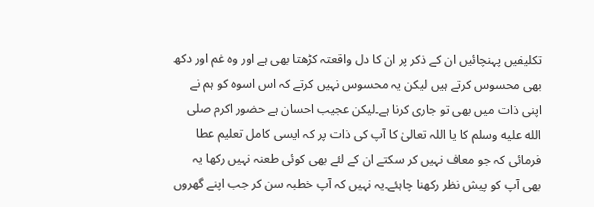تکلیفیں پہنچائیں ان کے ذکر پر ان کا دل واقعتہ کڑھتا بھی ہے اور وہ غم اور دکھ بھی محسوس کرتے ہیں لیکن یہ محسوس نہیں کرتے کہ اس اسوہ کو ہم نے اپنی ذات میں بھی تو جاری کرنا ہے۔لیکن عجیب احسان ہے حضور اکرم صلى الله عليه وسلم کا یا اللہ تعالیٰ کا آپ کی ذات پر کہ ایسی کامل تعلیم عطا فرمائی کہ جو معاف نہیں کر سکتے ان کے لئے بھی کوئی طعنہ نہیں رکھا یہ بھی آپ کو پیش نظر رکھنا چاہئے۔یہ نہیں کہ آپ خطبہ سن کر جب اپنے گھروں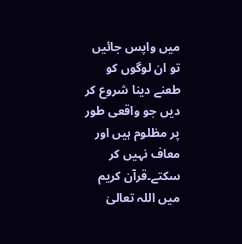میں واپس جائیں تو ان لوگوں کو طعنے دینا شروع کر دیں جو واقعی طور پر مظلوم ہیں اور معاف نہیں کر سکتے۔قرآن کریم میں اللہ تعالیٰ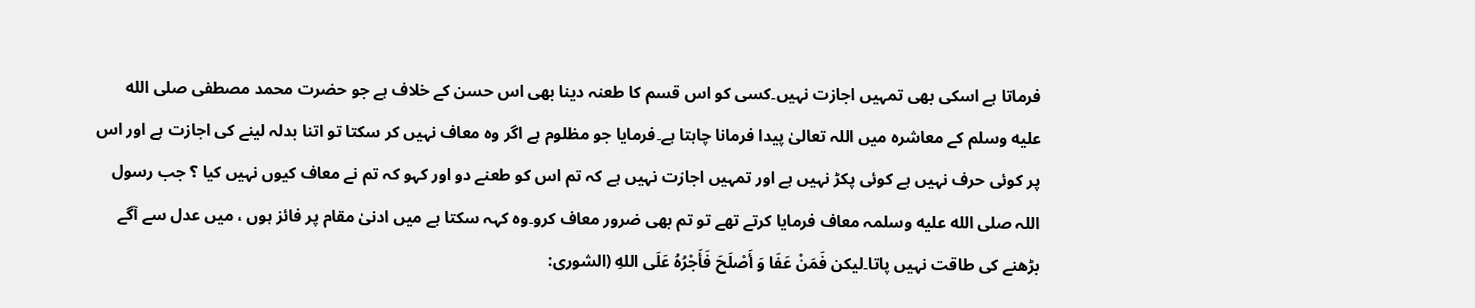فرماتا ہے اسکی بھی تمہیں اجازت نہیں۔کسی کو اس قسم کا طعنہ دینا بھی اس حسن کے خلاف ہے جو حضرت محمد مصطفی صلى الله عليه وسلم کے معاشرہ میں اللہ تعالیٰ پیدا فرمانا چاہتا ہے۔فرمایا جو مظلوم ہے اگر وہ معاف نہیں کر سکتا تو اتنا بدلہ لینے کی اجازت ہے اور اس پر کوئی حرف نہیں ہے کوئی پکڑ نہیں ہے اور تمہیں اجازت نہیں ہے کہ تم اس کو طعنے دو اور کہو کہ تم نے معاف کیوں نہیں کیا ؟ جب رسول اللہ صلى الله عليه وسلمہ معاف فرمایا کرتے تھے تو تم بھی ضرور معاف کرو۔وہ کہہ سکتا ہے میں ادنیٰ مقام پر فائز ہوں ، میں عدل سے آگے بڑھنے کی طاقت نہیں پاتا۔لیکن فَمَنْ عَفَا وَ أَصْلَحَ فَأَجْرُهُ عَلَى اللهِ (الشوری: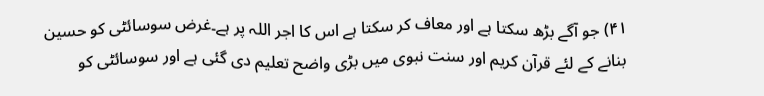۴۱) جو آگے بڑھ سکتا ہے اور معاف کر سکتا ہے اس کا اجر اللہ پر ہے۔غرض سوسائٹی کو حسین بنانے کے لئے قرآن کریم اور سنت نبوی میں بڑی واضح تعلیم دی گئی ہے اور سوسائٹی کو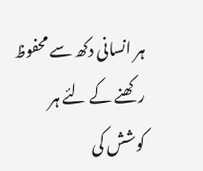ہر انسانی دکھ سے محفوظ رکھنے کے لئے ہر کوشش کی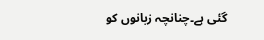گئی ہے۔چنانچہ زبانوں کو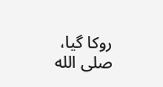روکا گیا، صلى الله